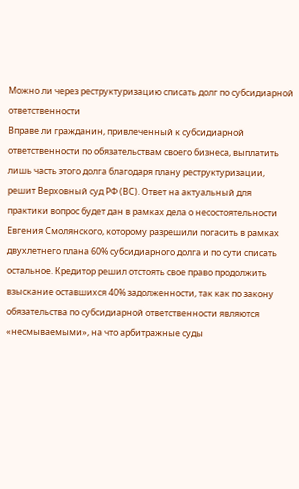Можно ли через реструктуризацию списать долг по субсидиарной ответственности
Вправе ли гражданин, привлеченный к субсидиарной ответственности по обязательствам своего бизнеса, выплатить лишь часть этого долга благодаря плану реструктуризации, решит Верховный суд РФ (ВС). Ответ на актуальный для практики вопрос будет дан в рамках дела о несостоятельности Евгения Смолянского, которому разрешили погасить в рамках двухлетнего плана 60% субсидиарного долга и по сути списать остальное. Кредитор решил отстоять свое право продолжить взыскание оставшихся 40% задолженности, так как по закону обязательства по субсидиарной ответственности являются «несмываемыми», на что арбитражные суды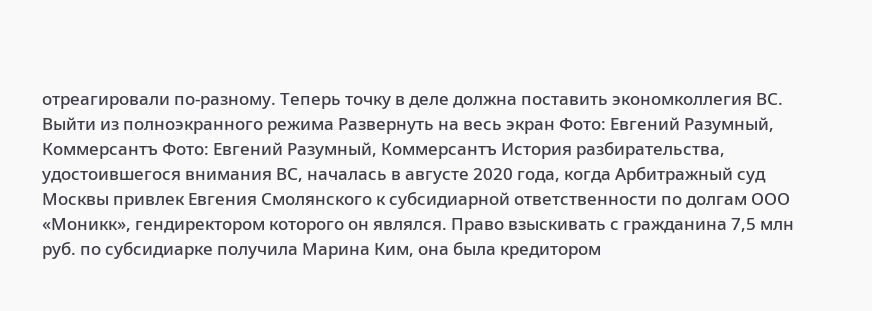отреагировали по-разному. Теперь точку в деле должна поставить экономколлегия ВС.
Выйти из полноэкранного режима Развернуть на весь экран Фото: Евгений Разумный, Коммерсантъ Фото: Евгений Разумный, Коммерсантъ История разбирательства, удостоившегося внимания ВС, началась в августе 2020 года, когда Арбитражный суд Москвы привлек Евгения Смолянского к субсидиарной ответственности по долгам ООО «Моникк», гендиректором которого он являлся. Право взыскивать с гражданина 7,5 млн руб. по субсидиарке получила Марина Ким, она была кредитором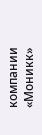компании «Моникк»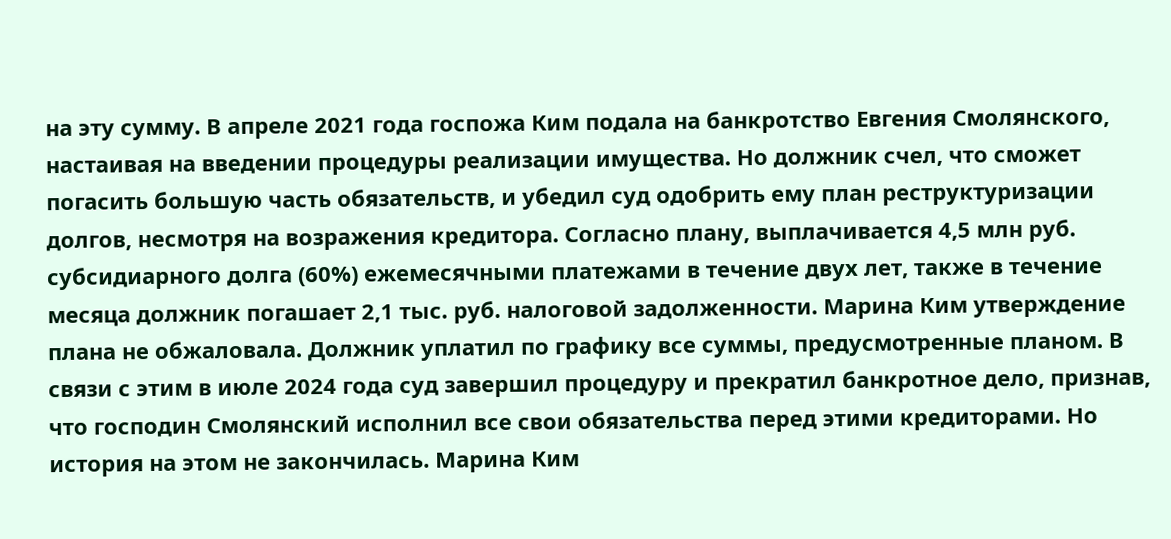на эту сумму. В апреле 2021 года госпожа Ким подала на банкротство Евгения Смолянского, настаивая на введении процедуры реализации имущества. Но должник счел, что сможет погасить большую часть обязательств, и убедил суд одобрить ему план реструктуризации долгов, несмотря на возражения кредитора. Согласно плану, выплачивается 4,5 млн руб. субсидиарного долга (60%) ежемесячными платежами в течение двух лет, также в течение месяца должник погашает 2,1 тыс. руб. налоговой задолженности. Марина Ким утверждение плана не обжаловала. Должник уплатил по графику все суммы, предусмотренные планом. В связи с этим в июле 2024 года суд завершил процедуру и прекратил банкротное дело, признав, что господин Смолянский исполнил все свои обязательства перед этими кредиторами. Но история на этом не закончилась. Марина Ким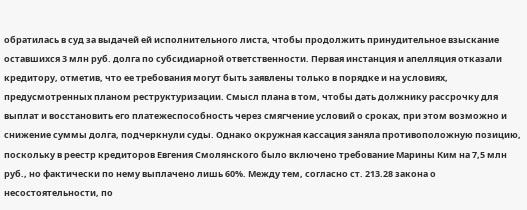обратилась в суд за выдачей ей исполнительного листа, чтобы продолжить принудительное взыскание оставшихся 3 млн руб. долга по субсидиарной ответственности. Первая инстанция и апелляция отказали кредитору, отметив, что ее требования могут быть заявлены только в порядке и на условиях, предусмотренных планом реструктуризации. Смысл плана в том, чтобы дать должнику рассрочку для выплат и восстановить его платежеспособность через смягчение условий о сроках, при этом возможно и снижение суммы долга, подчеркнули суды. Однако окружная кассация заняла противоположную позицию, поскольку в реестр кредиторов Евгения Смолянского было включено требование Марины Ким на 7,5 млн руб., но фактически по нему выплачено лишь 60%. Между тем, согласно ст. 213.28 закона о несостоятельности, по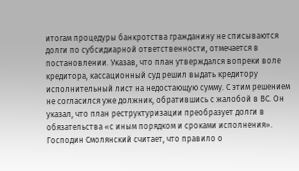итогам процедуры банкротства гражданину не списываются долги по субсидиарной ответственности, отмечается в постановлении. Указав, что план утверждался вопреки воле кредитора, кассационный суд решил выдать кредитору исполнительный лист на недостающую сумму. С этим решением не согласился уже должник, обратившись с жалобой в ВС. Он указал, что план реструктуризации преобразует долги в обязательства «с иным порядком и сроками исполнения». Господин Смолянский считает, что правило о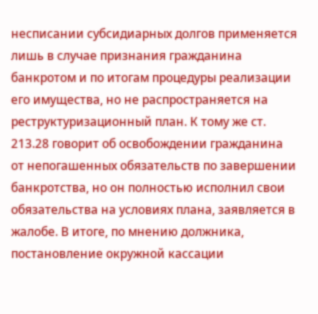несписании субсидиарных долгов применяется лишь в случае признания гражданина банкротом и по итогам процедуры реализации его имущества, но не распространяется на реструктуризационный план. К тому же ст. 213.28 говорит об освобождении гражданина от непогашенных обязательств по завершении банкротства, но он полностью исполнил свои обязательства на условиях плана, заявляется в жалобе. В итоге, по мнению должника, постановление окружной кассации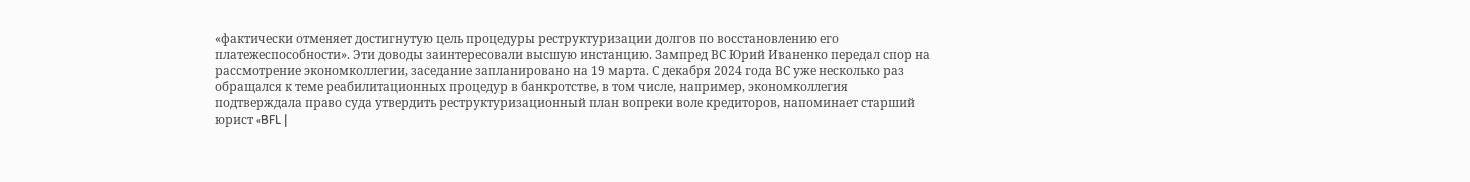«фактически отменяет достигнутую цель процедуры реструктуризации долгов по восстановлению его платежеспособности». Эти доводы заинтересовали высшую инстанцию. Зампред ВС Юрий Иваненко передал спор на рассмотрение экономколлегии, заседание запланировано на 19 марта. С декабря 2024 года ВС уже несколько раз обращался к теме реабилитационных процедур в банкротстве, в том числе, например, экономколлегия подтверждала право суда утвердить реструктуризационный план вопреки воле кредиторов, напоминает старший юрист «BFL |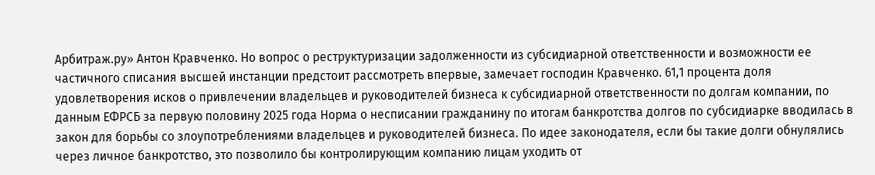Арбитраж.ру» Антон Кравченко. Но вопрос о реструктуризации задолженности из субсидиарной ответственности и возможности ее частичного списания высшей инстанции предстоит рассмотреть впервые, замечает господин Кравченко. 61,1 процента доля удовлетворения исков о привлечении владельцев и руководителей бизнеса к субсидиарной ответственности по долгам компании, по данным ЕФРСБ за первую половину 2025 года Норма о несписании гражданину по итогам банкротства долгов по субсидиарке вводилась в закон для борьбы со злоупотреблениями владельцев и руководителей бизнеса. По идее законодателя, если бы такие долги обнулялись через личное банкротство, это позволило бы контролирующим компанию лицам уходить от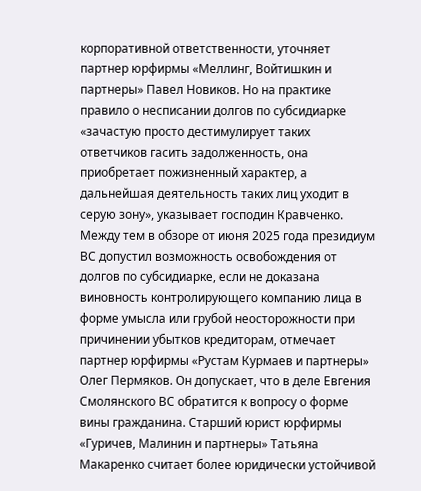корпоративной ответственности, уточняет партнер юрфирмы «Меллинг, Войтишкин и партнеры» Павел Новиков. Но на практике правило о несписании долгов по субсидиарке «зачастую просто дестимулирует таких ответчиков гасить задолженность, она приобретает пожизненный характер, а дальнейшая деятельность таких лиц уходит в серую зону», указывает господин Кравченко. Между тем в обзоре от июня 2025 года президиум ВС допустил возможность освобождения от долгов по субсидиарке, если не доказана виновность контролирующего компанию лица в форме умысла или грубой неосторожности при причинении убытков кредиторам, отмечает партнер юрфирмы «Рустам Курмаев и партнеры» Олег Пермяков. Он допускает, что в деле Евгения Смолянского ВС обратится к вопросу о форме вины гражданина. Старший юрист юрфирмы «Гуричев, Малинин и партнеры» Татьяна Макаренко считает более юридически устойчивой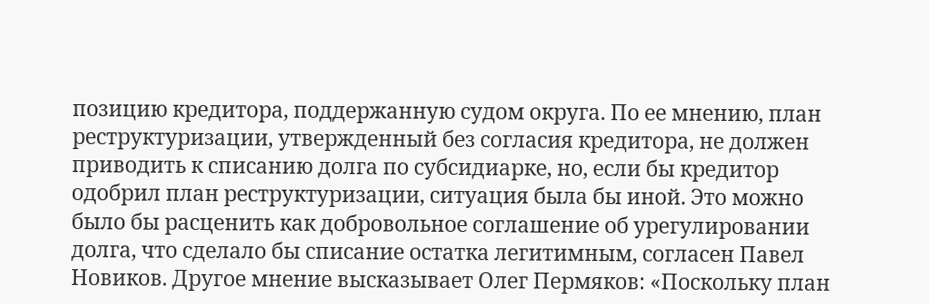позицию кредитора, поддержанную судом округа. По ее мнению, план реструктуризации, утвержденный без согласия кредитора, не должен приводить к списанию долга по субсидиарке, но, если бы кредитор одобрил план реструктуризации, ситуация была бы иной. Это можно было бы расценить как добровольное соглашение об урегулировании долга, что сделало бы списание остатка легитимным, согласен Павел Новиков. Другое мнение высказывает Олег Пермяков: «Поскольку план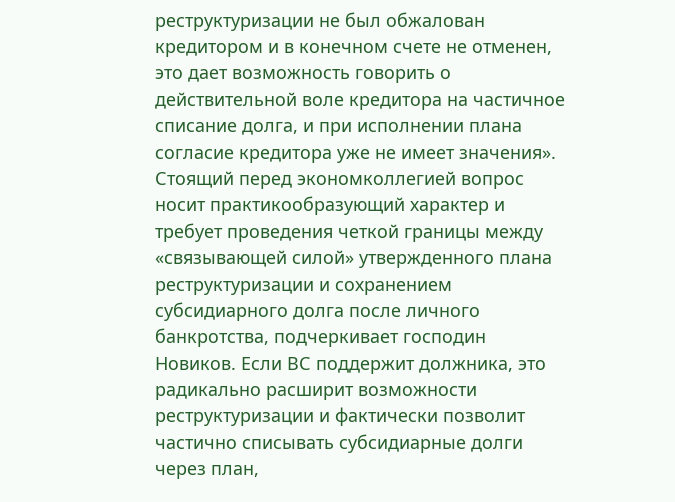реструктуризации не был обжалован кредитором и в конечном счете не отменен, это дает возможность говорить о действительной воле кредитора на частичное списание долга, и при исполнении плана согласие кредитора уже не имеет значения». Стоящий перед экономколлегией вопрос носит практикообразующий характер и требует проведения четкой границы между «связывающей силой» утвержденного плана реструктуризации и сохранением субсидиарного долга после личного банкротства, подчеркивает господин Новиков. Если ВС поддержит должника, это радикально расширит возможности реструктуризации и фактически позволит частично списывать субсидиарные долги через план,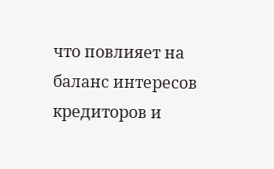что повлияет на баланс интересов кредиторов и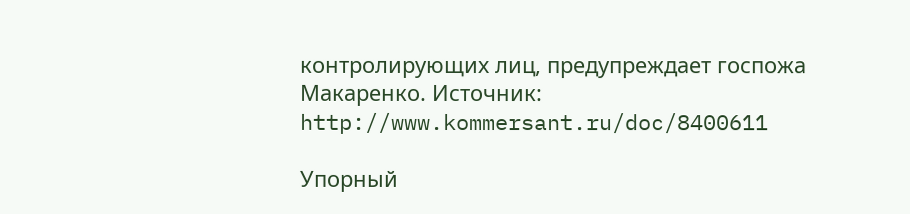контролирующих лиц, предупреждает госпожа Макаренко. Источник: http://www.kommersant.ru/doc/8400611

Упорный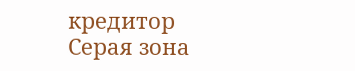кредитор
Серая зона